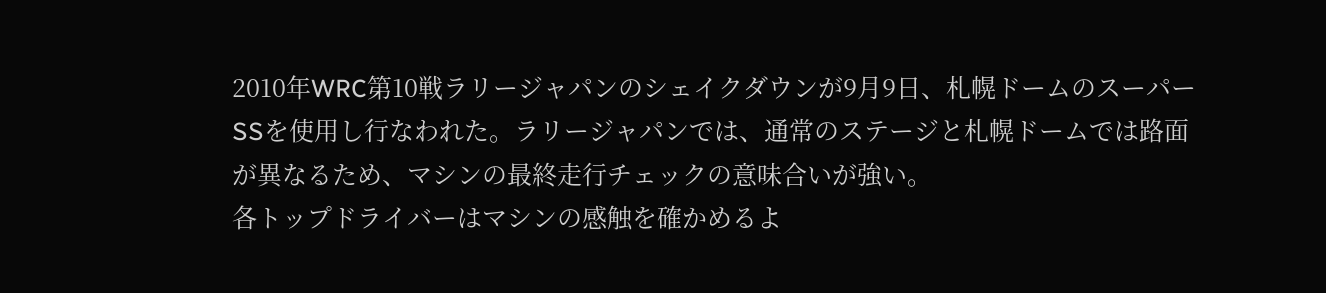2010年WRC第10戦ラリージャパンのシェイクダウンが9月9日、札幌ドームのスーパーSSを使用し行なわれた。ラリージャパンでは、通常のステージと札幌ドームでは路面が異なるため、マシンの最終走行チェックの意味合いが強い。
各トップドライバーはマシンの感触を確かめるよ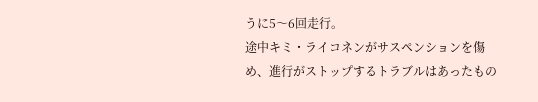うに5〜6回走行。
途中キミ・ライコネンがサスペンションを傷め、進行がストップするトラブルはあったもの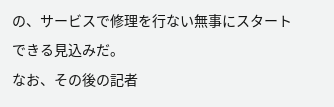の、サービスで修理を行ない無事にスタートできる見込みだ。
なお、その後の記者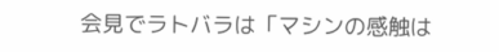会見でラトバラは「マシンの感触は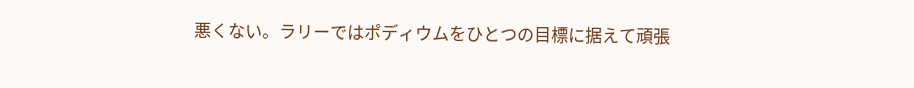悪くない。ラリーではポディウムをひとつの目標に据えて頑張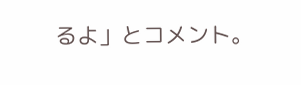るよ」とコメント。